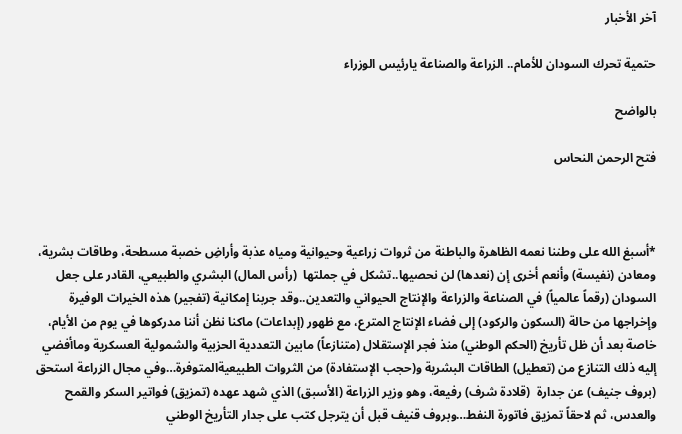آخر الأخبار

حتمية تحرك السودان للأمام.. الزراعة والصناعة يارئيس الوزراء

بالواضح

فتح الرحمن النحاس



*أسبغ الله على وطننا نعمه الظاهرة والباطنة من ثروات زراعية وحيوانية ومياه عذبة وأراضِ خصبة مسطحة، وطاقات بشرية، ومعادن (نفيسة) وأنعم أخرى إن (نعدها) لن نحصيها..تشكل في جملتها  (رأس المال) البشري والطبيعي، القادر على جعل السودان (رقماً عالمياً) في الصناعة والزراعة والإنتاج الحيواني والتعدين..وقد جربنا إمكانية (تفجير) هذه الخيرات الوفيرة وإخراجها من حالة (السكون والركود) إلى فضاء الإنتاج المترع، مع ظهور (إبداعات) ماكنا نظن أننا مدركوها في يوم من الأيام، خاصة بعد أن ظل تأريخ (الحكم الوطني) منذ فجر الإستقلال (متنازعاً) مابين التعددية الحزبية والشمولية العسكرية وماأفضي إليه ذلك التنازع من (تعطيل) الطاقات البشرية و(حجب الإستفادة) من الثروات الطبيعيةالمتوفرة…وفي مجال الزراعة استحق (بروف جنيف) عن جدارة  (قلادة شرف) رفيعة، وهو وزير الزراعة (الأسبق) الذي شهد عهده (تمزيق) فواتير السكر والقمح والعدس، ثم لاحقاً تمزيق فاتورة النفط…وبروف قنيف قبل أن يترجل كتب على جدار التأريخ الوطني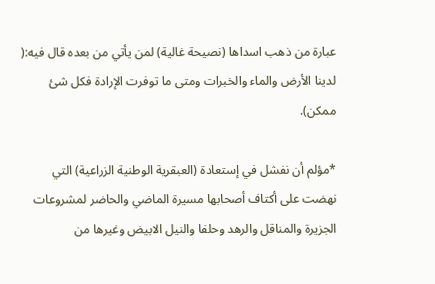عبارة من ذهب اسداها (نصيحة غالية) لمن يأتي من بعده قال فيه:( لدينا الأرض والماء والخبرات ومتى ما توفرت الإرادة فكل شئ ممكن).

*مؤلم أن نفشل في إستعادة (العبقرية الوطنية الزراعية) التي نهضت على أكتاف أصحابها مسيرة الماضي والحاضر لمشروعات الجزيرة والمناقل والرهد وحلفا والنيل الابيض وغيرها من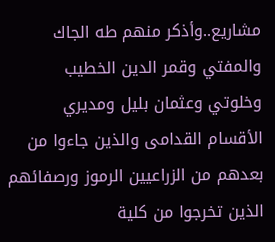مشاريع..وأذكر منهم طه الجاك والمفتي وقمر الدين الخطيب وخلوتي وعثمان بليل ومديري الأقسام القدامى والذين جاءوا من بعدهم من الزراعيين الرموز ورصفائهم الذين تخرجوا من كلية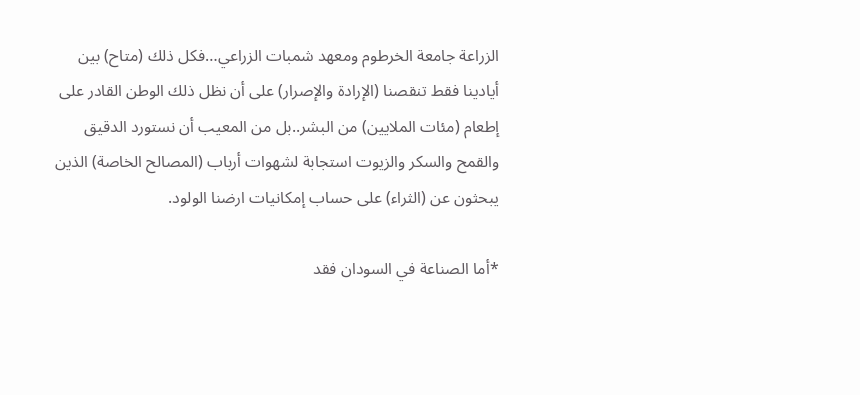الزراعة جامعة الخرطوم ومعهد شمبات الزراعي…فكل ذلك (متاح) بين أيادينا فقط تنقصنا (الإرادة والإصرار) على أن نظل ذلك الوطن القادر على إطعام (مئات الملايين) من البشر..بل من المعيب أن نستورد الدقيق والقمح والسكر والزيوت استجابة لشهوات أرباب (المصالح الخاصة) الذين يبحثون عن (الثراء) على حساب إمكانيات ارضنا الولود.

*أما الصناعة في السودان فقد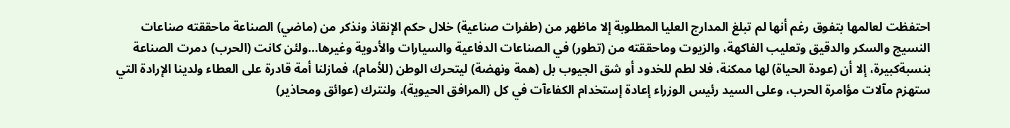احتفظت لعالمها بتفوق رغم أنها لم تبلغ المدارج العليا المطلوبة إلا ماظهر من (طفرات صناعية) خلال حكم الإنقاذ ونذكر من (ماضي) الصناعة ماحققته صناعات النسيج والسكر والدقيق وتعليب الفاكهة، والزيوت وماحققته من (تطور) في الصناعات الدفاعية والسيارات والأدوية وغيرها…ولئن كانت (الحرب) دمرت الصناعة بنسبةكبيرة، إلا أن (عودة الحياة) لها ممكنة، فلا لطم للخدود أو شق الجيوب بل (همة ونهضة) ليتحرك الوطن (للأمام)، فمازلنا أمة قادرة على العطاء ولدينا الإرادة التي ستهزم مآلات مؤامرة الحرب، وعلى السيد رئيس الوزراء إعادة إستخدام الكفاءآت في كل (المرافق الحيوية)، ولنترك (عوائق ومحاذير)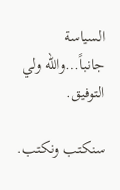السياسة جانباً…والله ولي التوفيق.

سنكتب ونكتب.